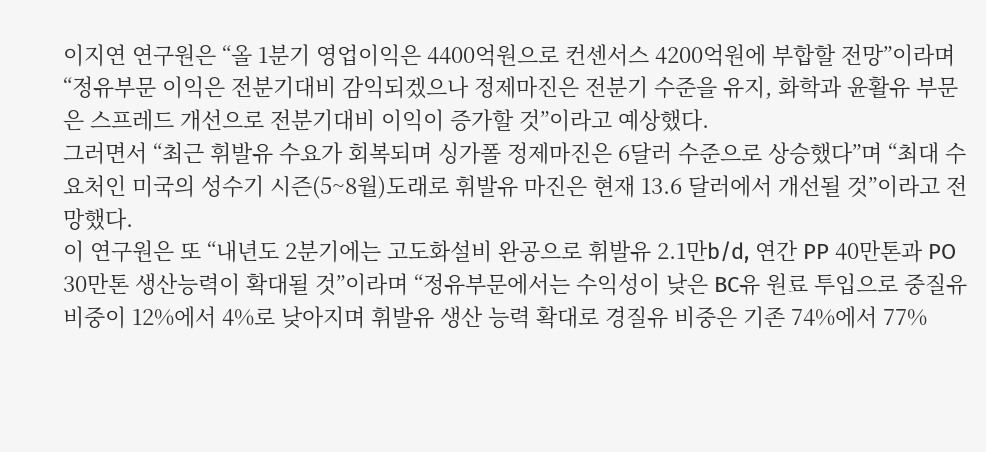이지연 연구원은 “올 1분기 영업이익은 4400억원으로 컨센서스 4200억원에 부합할 전망”이라며 “정유부문 이익은 전분기대비 감익되겠으나 정제마진은 전분기 수준을 유지, 화학과 윤활유 부문은 스프레드 개선으로 전분기대비 이익이 증가할 것”이라고 예상했다.
그러면서 “최근 휘발유 수요가 회복되며 싱가폴 정제마진은 6달러 수준으로 상승했다”며 “최대 수요처인 미국의 성수기 시즌(5~8월)도래로 휘발유 마진은 현재 13.6 달러에서 개선될 것”이라고 전망했다.
이 연구원은 또 “내년도 2분기에는 고도화설비 완공으로 휘발유 2.1만b/d, 연간 PP 40만톤과 PO 30만톤 생산능력이 확대될 것”이라며 “정유부문에서는 수익성이 낮은 BC유 원료 투입으로 중질유 비중이 12%에서 4%로 낮아지며 휘발유 생산 능력 확대로 경질유 비중은 기존 74%에서 77%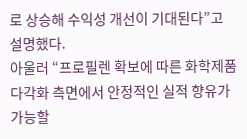로 상승해 수익성 개선이 기대된다”고 설명했다.
아울러 “프로필렌 확보에 따른 화학제품 다각화 측면에서 안정적인 실적 향유가 가능할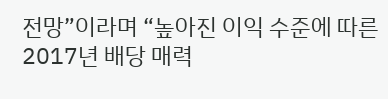전망”이라며 “높아진 이익 수준에 따른 2017년 배당 매력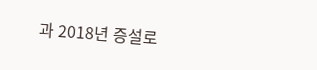과 2018년 증설로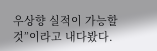우상향 실적이 가능할 것”이라고 내다봤다.